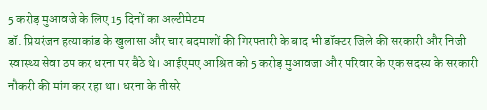5 करोड़ मुआवजे के लिए 15 दिनों का अल्टीमेटम
डॉ. प्रियरंजन हत्याकांड के खुलासा और चार बदमाशों की गिरफ्तारी के बाद भी डॉक्टर जिले की सरकारी और निजी स्वास्थ्य सेवा ठप कर धरना पर बैठे थे। आईएमए आश्रित को 5 करोड़ मुआवजा और परिवार के एक सदस्य के सरकारी नौकरी की मांग कर रहा था। धरना के तीसरे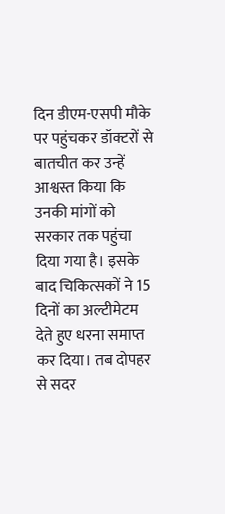दिन डीएम-एसपी मौके पर पहुंचकर डॉक्टरों से बातचीत कर उन्हें आश्वस्त किया कि उनकी मांगों को सरकार तक पहुंचा दिया गया है। इसके बाद चिकित्सकों ने 15 दिनों का अल्टीमेटम देते हुए धरना समाप्त कर दिया। तब दोपहर से सदर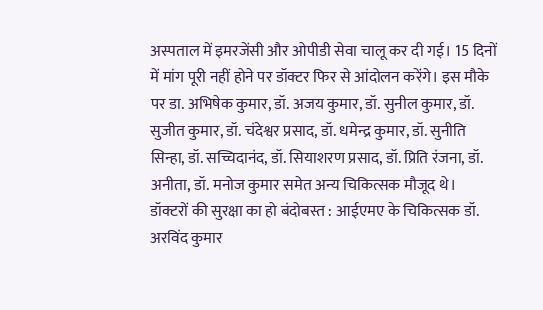अस्पताल में इमरजेंसी और ओपीडी सेवा चालू कर दी गई। 15 दिनों में मांग पूरी नहीं होने पर डॉक्टर फिर से आंदोलन करेंगे। इस मौके पर डा. अभिषेक कुमार, डॉ. अजय कुमार, डॉ. सुनील कुमार, डॉ. सुजीत कुमार, डॉ. चंदेश्वर प्रसाद, डॉ. धमेन्द्र कुमार, डॉ. सुनीति सिन्हा, डॉ. सच्चिदानंद, डॉ. सियाशरण प्रसाद, डॉ. प्रिति रंजना, डॉ. अनीता, डॉ. मनोज कुमार समेत अन्य चिकित्सक मौजूद थे।
डॉक्टरों की सुरक्षा का हो बंदोबस्त : आईएमए के चिकित्सक डॉ. अरविंद कुमार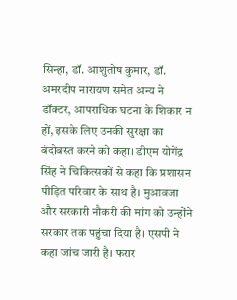सिन्हा, डॉ. आशुतोष कुमार, डॉ. अमरदीप नारायण समेत अन्य ने डॉक्टर, आपराधिक घटना के शिकार न हों, इसके लिए उनकी सुरक्षा का बंदोबस्त करने को कहा। डीएम योगेंद्र सिंह ने चिकित्सकों से कहा कि प्रशासन पीड़ित परिवार के साथ है। मुआवजा और सरकारी नौकरी की मांग को उन्होंने सरकार तक पहुंचा दिया है। एसपी ने कहा जांच जारी है। फरार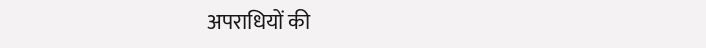अपराधियों की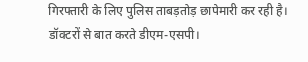गिरफ्तारी के लिए पुलिस ताबड़तोड़ छापेमारी कर रही है।
डॉक्टरों से बात करते डीएम-एसपी।